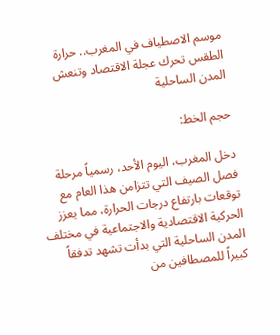موسم الاصطياف في المغرب.. حرارة الطقس تحرك عجلة الاقتصاد وتنعش المدن الساحلية

حجم الخط:

دخل المغرب، اليوم الأحد، رسمياً مرحلة فصل الصيف التي تتزامن هذا العام مع توقعات بارتفاع درجات الحرارة، مما يعزز الحركية الاقتصادية والاجتماعية في مختلف المدن الساحلية التي بدأت تشهد تدفقاً كبيراً للمصطافين من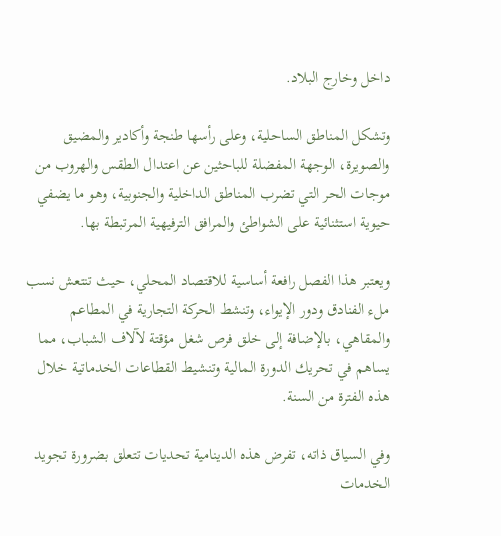داخل وخارج البلاد.

وتشكل المناطق الساحلية، وعلى رأسها طنجة وأكادير والمضيق والصويرة، الوجهة المفضلة للباحثين عن اعتدال الطقس والهروب من موجات الحر التي تضرب المناطق الداخلية والجنوبية، وهو ما يضفي حيوية استثنائية على الشواطئ والمرافق الترفيهية المرتبطة بها.

ويعتبر هذا الفصل رافعة أساسية للاقتصاد المحلي، حيث تنتعش نسب ملء الفنادق ودور الإيواء، وتنشط الحركة التجارية في المطاعم والمقاهي، بالإضافة إلى خلق فرص شغل مؤقتة لآلاف الشباب، مما يساهم في تحريك الدورة المالية وتنشيط القطاعات الخدماتية خلال هذه الفترة من السنة.

وفي السياق ذاته، تفرض هذه الدينامية تحديات تتعلق بضرورة تجويد الخدمات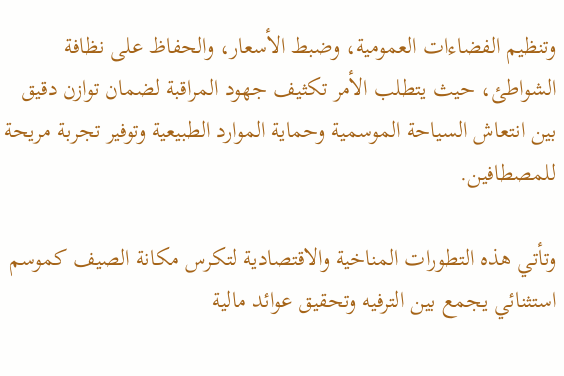وتنظيم الفضاءات العمومية، وضبط الأسعار، والحفاظ على نظافة الشواطئ، حيث يتطلب الأمر تكثيف جهود المراقبة لضمان توازن دقيق بين انتعاش السياحة الموسمية وحماية الموارد الطبيعية وتوفير تجربة مريحة للمصطافين.

وتأتي هذه التطورات المناخية والاقتصادية لتكرس مكانة الصيف كموسم استثنائي يجمع بين الترفيه وتحقيق عوائد مالية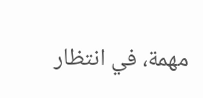مهمة، في انتظار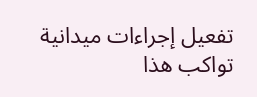تفعيل إجراءات ميدانية تواكب هذا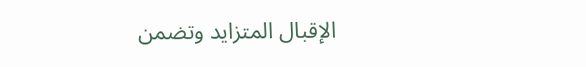الإقبال المتزايد وتضمن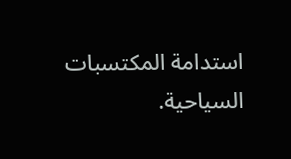استدامة المكتسبات السياحية.